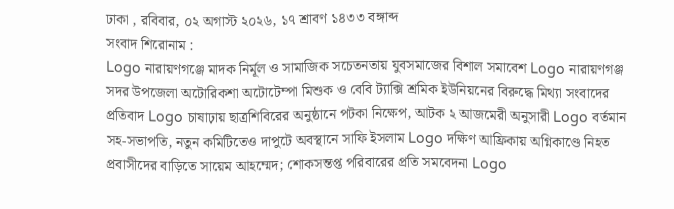ঢাকা , রবিবার, ০২ অগাস্ট ২০২৬, ১৭ শ্রাবণ ১৪৩৩ বঙ্গাব্দ
সংবাদ শিরোনাম :
Logo নারায়ণগঞ্জে মাদক নির্মূল ও সামাজিক সচেতনতায় যুবসমাজের বিশাল সমাবেশ Logo নারায়ণগঞ্জ সদর উপজেলা অটোরিকশা অটোটেম্পা মিশুক ও বেবি ট্যাক্সি শ্রমিক ইউনিয়নের বিরুদ্ধে মিথ্যা সংবাদের প্রতিবাদ Logo চাষাঢ়ায় ছাত্রশিবিরের অনুষ্ঠানে পটকা নিক্ষেপ, আটক ২ আজমেরী অনুসারী Logo বর্তমান সহ-সভাপতি, নতুন কমিটিতেও দাপুটে অবস্থানে সাফি ইসলাম Logo দক্ষিণ আফ্রিকায় অগ্নিকাণ্ডে নিহত প্রবাসীদের বাড়িতে সায়েম আহম্মেদ; শোকসন্তপ্ত পরিবারের প্রতি সমবেদনা Logo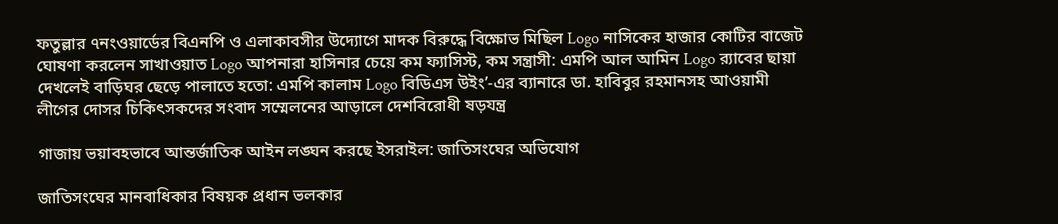ফতুল্লার ৭নংওয়ার্ডের বিএনপি ও এলাকাবসীর উদ্যোগে মাদক বিরুদ্ধে বিক্ষোভ মিছিল Logo নাসিকের হাজার কোটির বাজেট ঘোষণা করলেন সাখাওয়াত Logo আপনারা হাসিনার চেয়ে কম ফ্যাসিস্ট, কম সন্ত্রাসী: এমপি আল আমিন Logo র‍্যাবের ছায়া দেখলেই বাড়িঘর ছেড়ে পালাতে হতো: এমপি কালাম Logo বিডিএস উইং’-এর ব্যানারে ডা. হাবিবুর রহমানসহ আওয়ামী লীগের দোসর চিকিৎসকদের সংবাদ সম্মেলনের আড়ালে দেশবিরোধী ষড়যন্ত্র

গাজায় ভয়াবহভাবে আন্তর্জাতিক আইন লঙ্ঘন করছে ইসরাইল: জাতিসংঘের অভিযোগ

জাতিসংঘের মানবাধিকার বিষয়ক প্রধান ভলকার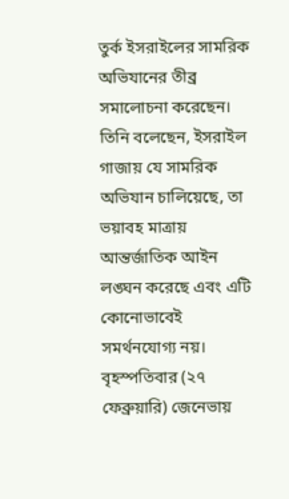তুর্ক ইসরাইলের সামরিক অভিযানের তীব্র সমালোচনা করেছেন। তিনি বলেছেন, ইসরাইল গাজায় যে সামরিক অভিযান চালিয়েছে, তা ভয়াবহ মাত্রায় আন্তর্জাতিক আইন লঙ্ঘন করেছে এবং এটি কোনোভাবেই সমর্থনযোগ্য নয়। বৃহস্পতিবার (২৭ ফেব্রুয়ারি) জেনেভায়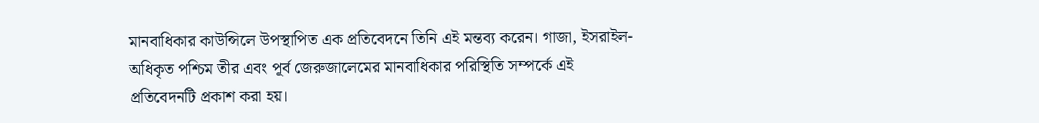মানবাধিকার কাউন্সিলে উপস্থাপিত এক প্রতিবেদনে তিনি এই মন্তব্য করেন। গাজা, ইসরাইল-অধিকৃত পশ্চিম তীর এবং পূর্ব জেরুজালেমের মানবাধিকার পরিস্থিতি সম্পর্কে এই প্রতিবেদনটি প্রকাশ করা হয়।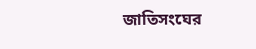জাতিসংঘের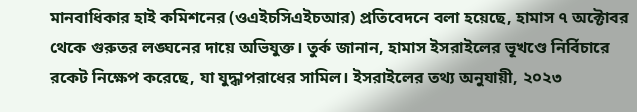মানবাধিকার হাই কমিশনের (ওএইচসিএইচআর) প্রতিবেদনে বলা হয়েছে, হামাস ৭ অক্টোবর থেকে গুরুতর লঙ্ঘনের দায়ে অভিযুক্ত। তুর্ক জানান, হামাস ইসরাইলের ভূখণ্ডে নির্বিচারে রকেট নিক্ষেপ করেছে, যা যুদ্ধাপরাধের সামিল। ইসরাইলের তথ্য অনুযায়ী, ২০২৩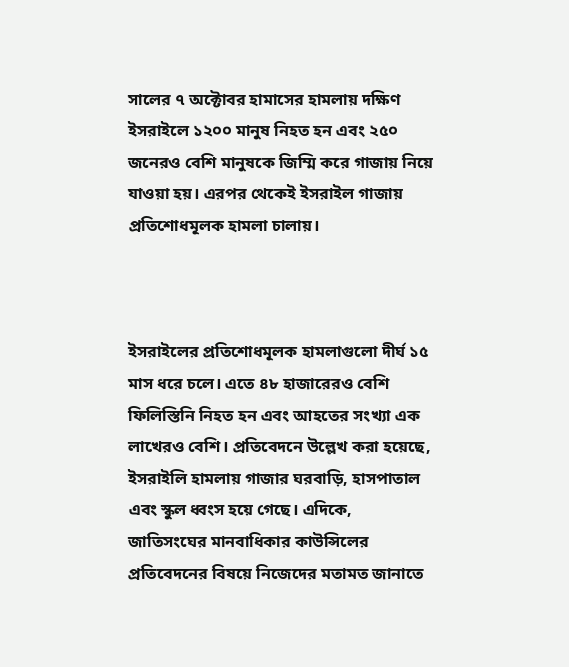সালের ৭ অক্টোবর হামাসের হামলায় দক্ষিণ ইসরাইলে ১২০০ মানুষ নিহত হন এবং ২৫০ জনেরও বেশি মানুষকে জিম্মি করে গাজায় নিয়ে যাওয়া হয়। এরপর থেকেই ইসরাইল গাজায় প্রতিশোধমূলক হামলা চালায়।



ইসরাইলের প্রতিশোধমূলক হামলাগুলো দীর্ঘ ১৫ মাস ধরে চলে। এতে ৪৮ হাজারেরও বেশি ফিলিস্তিনি নিহত হন এবং আহতের সংখ্যা এক লাখেরও বেশি। প্রতিবেদনে উল্লেখ করা হয়েছে, ইসরাইলি হামলায় গাজার ঘরবাড়ি, হাসপাতাল এবং স্কুল ধ্বংস হয়ে গেছে। এদিকে, জাতিসংঘের মানবাধিকার কাউন্সিলের প্রতিবেদনের বিষয়ে নিজেদের মতামত জানাতে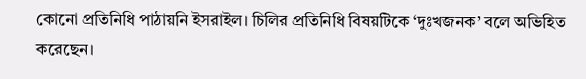কোনো প্রতিনিধি পাঠায়নি ইসরাইল। চিলির প্রতিনিধি বিষয়টিকে ‘দুঃখজনক’ বলে অভিহিত করেছেন।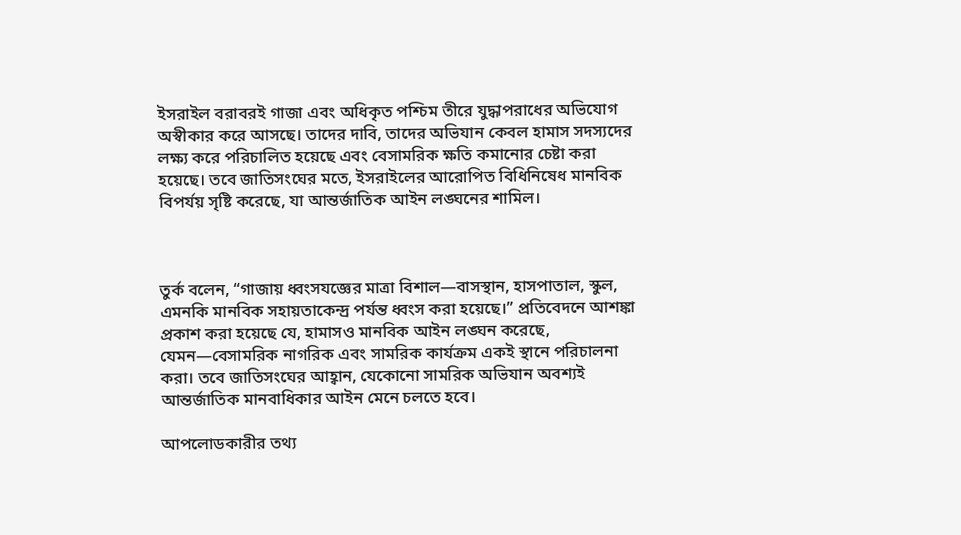ইসরাইল বরাবরই গাজা এবং অধিকৃত পশ্চিম তীরে যুদ্ধাপরাধের অভিযোগ অস্বীকার করে আসছে। তাদের দাবি, তাদের অভিযান কেবল হামাস সদস্যদের লক্ষ্য করে পরিচালিত হয়েছে এবং বেসামরিক ক্ষতি কমানোর চেষ্টা করা হয়েছে। তবে জাতিসংঘের মতে, ইসরাইলের আরোপিত বিধিনিষেধ মানবিক বিপর্যয় সৃষ্টি করেছে, যা আন্তর্জাতিক আইন লঙ্ঘনের শামিল।



তুর্ক বলেন, “গাজায় ধ্বংসযজ্ঞের মাত্রা বিশাল—বাসস্থান, হাসপাতাল, স্কুল, এমনকি মানবিক সহায়তাকেন্দ্র পর্যন্ত ধ্বংস করা হয়েছে।” প্রতিবেদনে আশঙ্কা প্রকাশ করা হয়েছে যে, হামাসও মানবিক আইন লঙ্ঘন করেছে, যেমন—বেসামরিক নাগরিক এবং সামরিক কার্যক্রম একই স্থানে পরিচালনা করা। তবে জাতিসংঘের আহ্বান, যেকোনো সামরিক অভিযান অবশ্যই আন্তর্জাতিক মানবাধিকার আইন মেনে চলতে হবে।

আপলোডকারীর তথ্য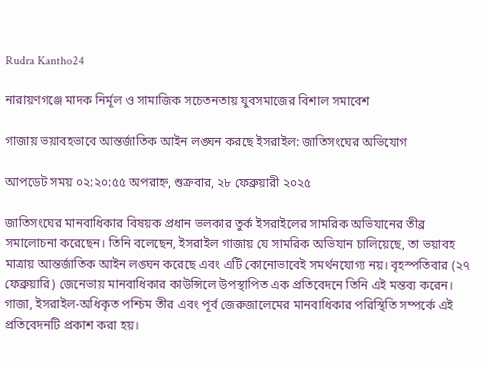Rudra Kantho24

নারায়ণগঞ্জে মাদক নির্মূল ও সামাজিক সচেতনতায় যুবসমাজের বিশাল সমাবেশ

গাজায় ভয়াবহভাবে আন্তর্জাতিক আইন লঙ্ঘন করছে ইসরাইল: জাতিসংঘের অভিযোগ

আপডেট সময় ০২:২০:৫৫ অপরাহ্ন, শুক্রবার, ২৮ ফেব্রুয়ারী ২০২৫

জাতিসংঘের মানবাধিকার বিষয়ক প্রধান ভলকার তুর্ক ইসরাইলের সামরিক অভিযানের তীব্র সমালোচনা করেছেন। তিনি বলেছেন, ইসরাইল গাজায় যে সামরিক অভিযান চালিয়েছে, তা ভয়াবহ মাত্রায় আন্তর্জাতিক আইন লঙ্ঘন করেছে এবং এটি কোনোভাবেই সমর্থনযোগ্য নয়। বৃহস্পতিবার (২৭ ফেব্রুয়ারি) জেনেভায় মানবাধিকার কাউন্সিলে উপস্থাপিত এক প্রতিবেদনে তিনি এই মন্তব্য করেন। গাজা, ইসরাইল-অধিকৃত পশ্চিম তীর এবং পূর্ব জেরুজালেমের মানবাধিকার পরিস্থিতি সম্পর্কে এই প্রতিবেদনটি প্রকাশ করা হয়।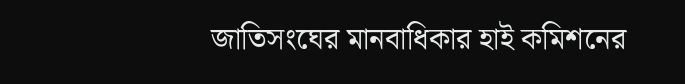জাতিসংঘের মানবাধিকার হাই কমিশনের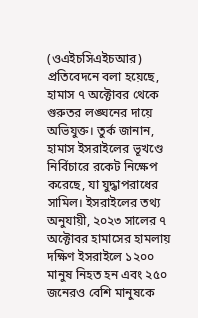(ওএইচসিএইচআর) প্রতিবেদনে বলা হয়েছে, হামাস ৭ অক্টোবর থেকে গুরুতর লঙ্ঘনের দায়ে অভিযুক্ত। তুর্ক জানান, হামাস ইসরাইলের ভূখণ্ডে নির্বিচারে রকেট নিক্ষেপ করেছে, যা যুদ্ধাপরাধের সামিল। ইসরাইলের তথ্য অনুযায়ী, ২০২৩ সালের ৭ অক্টোবর হামাসের হামলায় দক্ষিণ ইসরাইলে ১২০০ মানুষ নিহত হন এবং ২৫০ জনেরও বেশি মানুষকে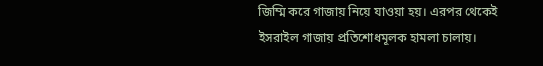জিম্মি করে গাজায় নিয়ে যাওয়া হয়। এরপর থেকেই ইসরাইল গাজায় প্রতিশোধমূলক হামলা চালায়।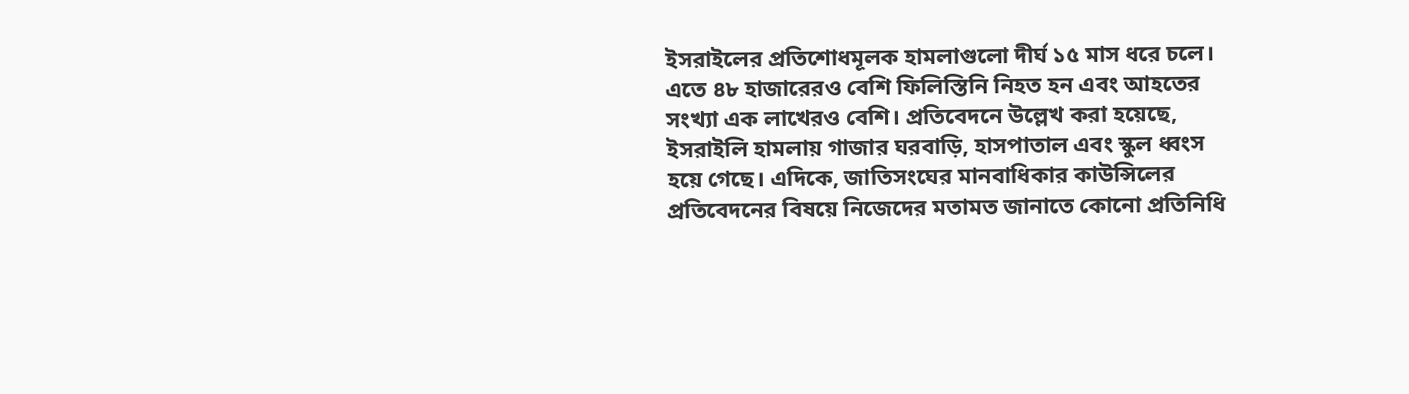ইসরাইলের প্রতিশোধমূলক হামলাগুলো দীর্ঘ ১৫ মাস ধরে চলে। এতে ৪৮ হাজারেরও বেশি ফিলিস্তিনি নিহত হন এবং আহতের সংখ্যা এক লাখেরও বেশি। প্রতিবেদনে উল্লেখ করা হয়েছে, ইসরাইলি হামলায় গাজার ঘরবাড়ি, হাসপাতাল এবং স্কুল ধ্বংস হয়ে গেছে। এদিকে, জাতিসংঘের মানবাধিকার কাউন্সিলের প্রতিবেদনের বিষয়ে নিজেদের মতামত জানাতে কোনো প্রতিনিধি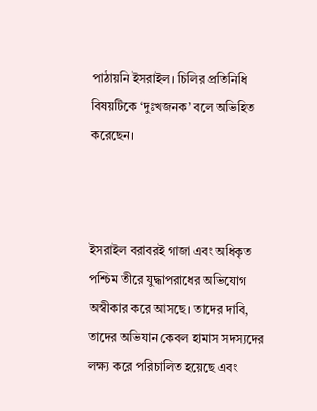পাঠায়নি ইসরাইল। চিলির প্রতিনিধি বিষয়টিকে ‘দুঃখজনক’ বলে অভিহিত করেছেন।



ইসরাইল বরাবরই গাজা এবং অধিকৃত পশ্চিম তীরে যুদ্ধাপরাধের অভিযোগ অস্বীকার করে আসছে। তাদের দাবি, তাদের অভিযান কেবল হামাস সদস্যদের লক্ষ্য করে পরিচালিত হয়েছে এবং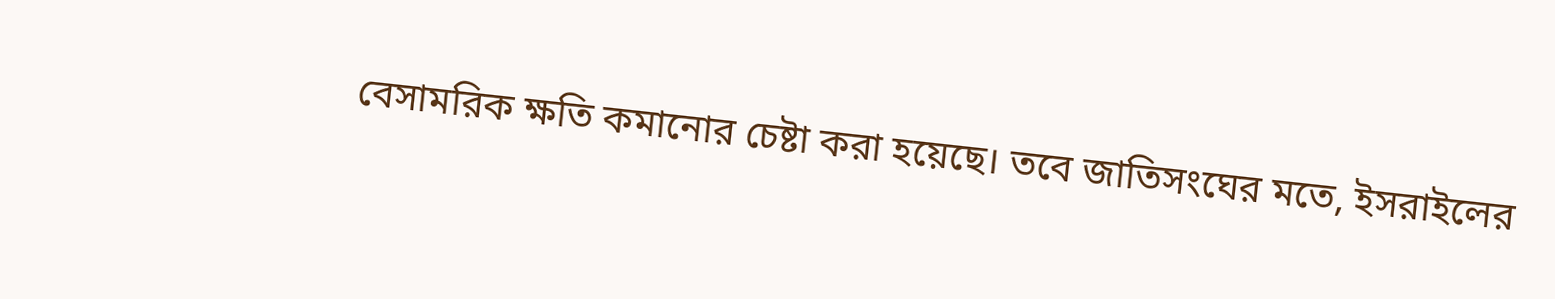বেসামরিক ক্ষতি কমানোর চেষ্টা করা হয়েছে। তবে জাতিসংঘের মতে, ইসরাইলের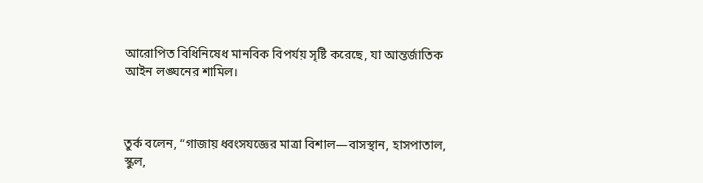আরোপিত বিধিনিষেধ মানবিক বিপর্যয় সৃষ্টি করেছে, যা আন্তর্জাতিক আইন লঙ্ঘনের শামিল।



তুর্ক বলেন, “গাজায় ধ্বংসযজ্ঞের মাত্রা বিশাল—বাসস্থান, হাসপাতাল, স্কুল,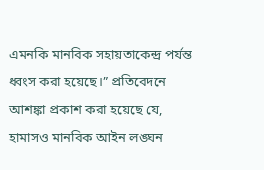এমনকি মানবিক সহায়তাকেন্দ্র পর্যন্ত ধ্বংস করা হয়েছে।” প্রতিবেদনে আশঙ্কা প্রকাশ করা হয়েছে যে, হামাসও মানবিক আইন লঙ্ঘন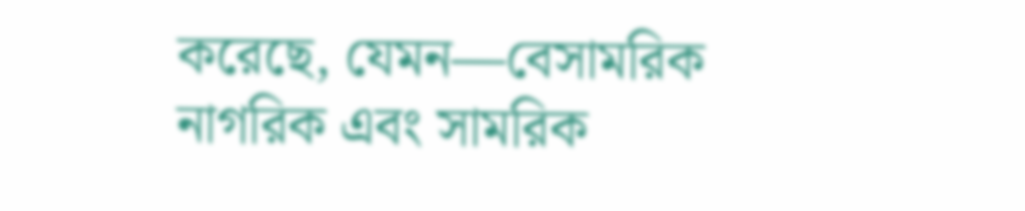করেছে, যেমন—বেসামরিক নাগরিক এবং সামরিক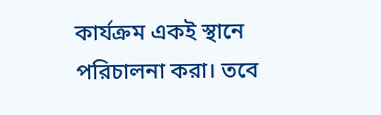কার্যক্রম একই স্থানে পরিচালনা করা। তবে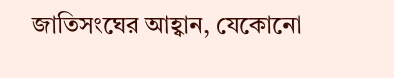জাতিসংঘের আহ্বান, যেকোনো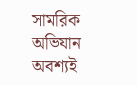সামরিক অভিযান অবশ্যই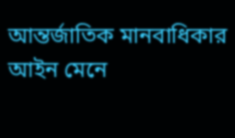আন্তর্জাতিক মানবাধিকার আইন মেনে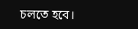চলতে হবে।